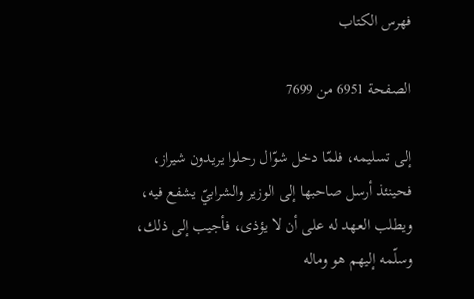فهرس الكتاب

الصفحة 6951 من 7699

إلى تسليمه، فلمّا دخل شوّال رحلوا يريدون شيراز، فحينئذ أرسل صاحبها إلى الوزير والشرابيّ يشفع فيه، ويطلب العهد له على أن لا يؤذى، فأجيب إلى ذلك، وسلّمه إليهم هو وماله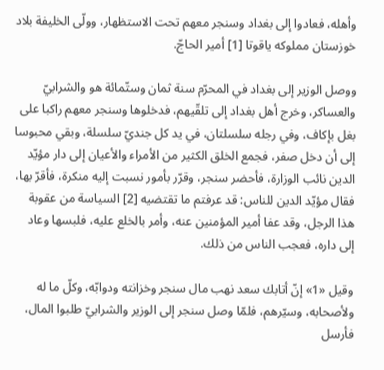وأهله، فعادوا إلى بغداد وسنجر معهم تحت الاستظهار، وولّى الخليفة بلاد خوزستان مملوكه ياقوتا [1] أمير الحاجّ.

ووصل الوزير إلى بغداد في المحرّم سنة ثمان وستّمائة هو والشرابيّ والعساكر، وخرج أهل بغداد إلى تلقّيهم، فدخلوها وسنجر معهم راكبا على بغل بإكاف، وفي رجله سلسلتان، في يد كل جنديّ سلسلة، وبقي محبوسا إلى أن دخل صفر، فجمع الخلق الكثير من الأمراء والأعيان إلى دار مؤيّد الدين نائب الوزارة، فأحضر سنجر، وقرّر بأمور نسبت إليه منكرة، فأقرّ بها، فقال مؤيّد الدين للناس: قد عرفتم ما تقتضيه [2] السياسة من عقوبة هذا الرجل، وقد عفا أمير المؤمنين عنه، وأمر بالخلع عليه، فلبسها وعاد إلى داره، فعجب الناس من ذلك.

وقيل «1» إنّ أتابك سعد نهب مال سنجر وخزانته ودوابّه، وكلّ ما له ولأصحابه، وسيّرهم، فلمّا وصل سنجر إلى الوزير والشرابيّ طلبوا المال، فأرسل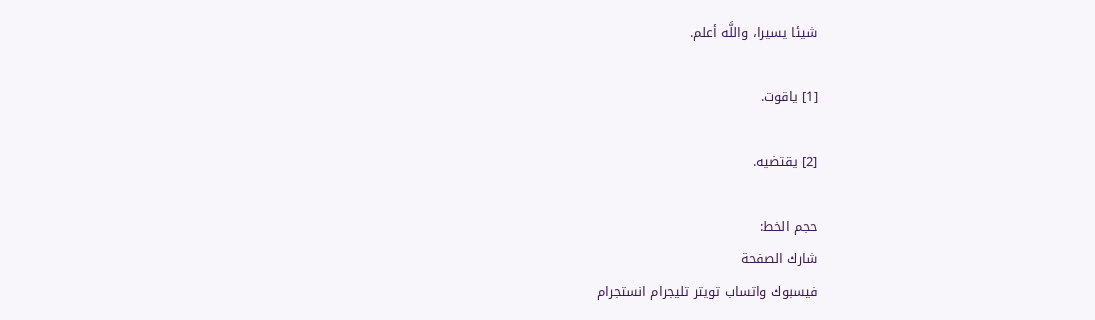شيئا يسيرا، واللَّه أعلم.

[1] ياقوت.

[2] يقتضيه.

حجم الخط:
شارك الصفحة
فيسبوك واتساب تويتر تليجرام انستجرام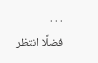. . .
فضلًا انتظر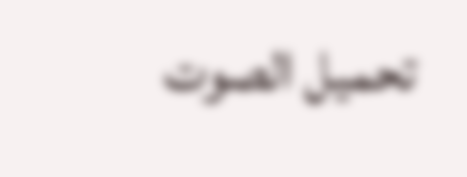تحميل الصوت